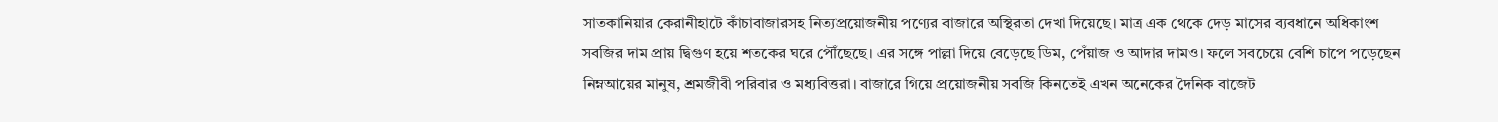সাতকানিয়ার কেরানীহাটে কাঁচাবাজারসহ নিত্যপ্রয়োজনীয় পণ্যের বাজারে অস্থিরতা দেখা দিয়েছে। মাত্র এক থেকে দেড় মাসের ব্যবধানে অধিকাংশ সবজির দাম প্রায় দ্বিগুণ হয়ে শতকের ঘরে পৌঁছেছে। এর সঙ্গে পাল্লা দিয়ে বেড়েছে ডিম, পেঁয়াজ ও আদার দামও। ফলে সবচেয়ে বেশি চাপে পড়েছেন নিম্নআয়ের মানুষ, শ্রমজীবী পরিবার ও মধ্যবিত্তরা। বাজারে গিয়ে প্রয়োজনীয় সবজি কিনতেই এখন অনেকের দৈনিক বাজেট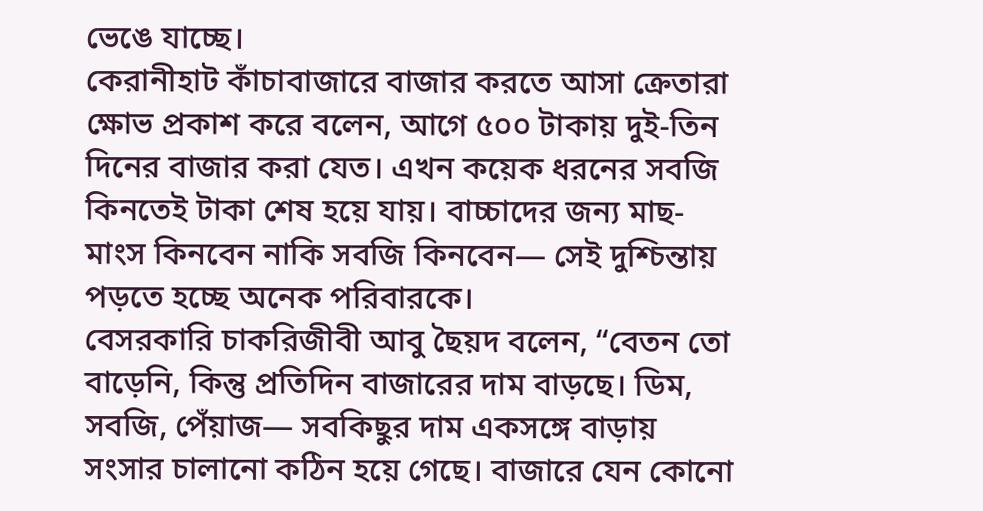ভেঙে যাচ্ছে।
কেরানীহাট কাঁচাবাজারে বাজার করতে আসা ক্রেতারা ক্ষোভ প্রকাশ করে বলেন, আগে ৫০০ টাকায় দুই-তিন দিনের বাজার করা যেত। এখন কয়েক ধরনের সবজি কিনতেই টাকা শেষ হয়ে যায়। বাচ্চাদের জন্য মাছ-মাংস কিনবেন নাকি সবজি কিনবেন— সেই দুশ্চিন্তায় পড়তে হচ্ছে অনেক পরিবারকে।
বেসরকারি চাকরিজীবী আবু ছৈয়দ বলেন, “বেতন তো বাড়েনি, কিন্তু প্রতিদিন বাজারের দাম বাড়ছে। ডিম, সবজি, পেঁয়াজ— সবকিছুর দাম একসঙ্গে বাড়ায় সংসার চালানো কঠিন হয়ে গেছে। বাজারে যেন কোনো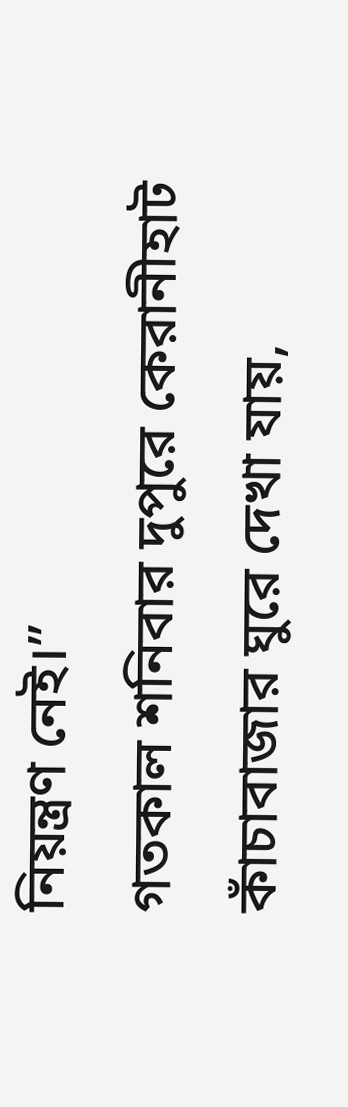নিয়ন্ত্রণ নেই।”
গতকাল শনিবার দুপুরে কেরানীহাট কাঁচাবাজার ঘুরে দেখা যায়,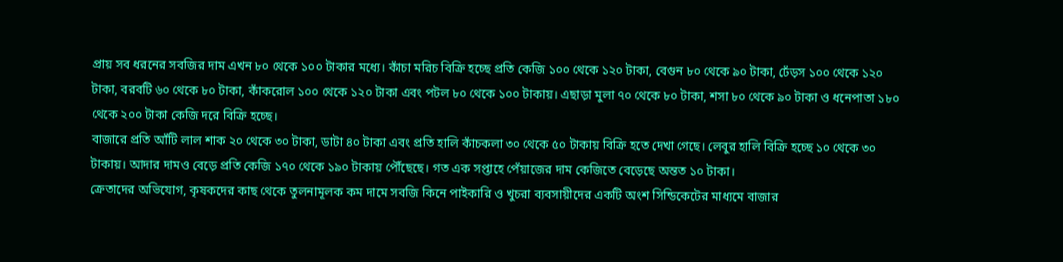প্রায় সব ধরনের সবজির দাম এখন ৮০ থেকে ১০০ টাকার মধ্যে। কাঁচা মরিচ বিক্রি হচ্ছে প্রতি কেজি ১০০ থেকে ১২০ টাকা, বেগুন ৮০ থেকে ৯০ টাকা, ঢেঁড়স ১০০ থেকে ১২০ টাকা, বরবটি ৬০ থেকে ৮০ টাকা, কাঁকরোল ১০০ থেকে ১২০ টাকা এবং পটল ৮০ থেকে ১০০ টাকায়। এছাড়া মুলা ৭০ থেকে ৮০ টাকা, শসা ৮০ থেকে ৯০ টাকা ও ধনেপাতা ১৮০ থেকে ২০০ টাকা কেজি দরে বিক্রি হচ্ছে।
বাজারে প্রতি আঁটি লাল শাক ২০ থেকে ৩০ টাকা, ডাটা ৪০ টাকা এবং প্রতি হালি কাঁচকলা ৩০ থেকে ৫০ টাকায় বিক্রি হতে দেখা গেছে। লেবুর হালি বিক্রি হচ্ছে ১০ থেকে ৩০ টাকায়। আদার দামও বেড়ে প্রতি কেজি ১৭০ থেকে ১৯০ টাকায় পৌঁছেছে। গত এক সপ্তাহে পেঁয়াজের দাম কেজিতে বেড়েছে অন্তত ১০ টাকা।
ক্রেতাদের অভিযোগ, কৃষকদের কাছ থেকে তুলনামূলক কম দামে সবজি কিনে পাইকারি ও খুচরা ব্যবসায়ীদের একটি অংশ সিন্ডিকেটের মাধ্যমে বাজার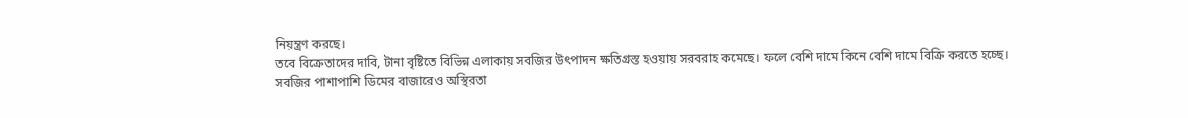নিয়ন্ত্রণ করছে।
তবে বিক্রেতাদের দাবি, টানা বৃষ্টিতে বিভিন্ন এলাকায় সবজির উৎপাদন ক্ষতিগ্রস্ত হওয়ায় সরবরাহ কমেছে। ফলে বেশি দামে কিনে বেশি দামে বিক্রি করতে হচ্ছে।
সবজির পাশাপাশি ডিমের বাজারেও অস্থিরতা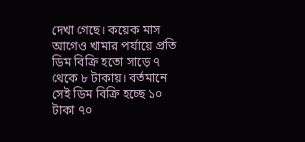দেখা গেছে। কয়েক মাস আগেও খামার পর্যায়ে প্রতি ডিম বিক্রি হতো সাড়ে ৭ থেকে ৮ টাকায়। বর্তমানে সেই ডিম বিক্রি হচ্ছে ১০ টাকা ৭০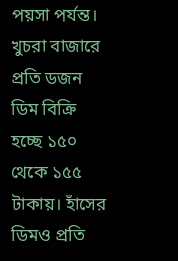পয়সা পর্যন্ত। খুচরা বাজারে প্রতি ডজন ডিম বিক্রি হচ্ছে ১৫০ থেকে ১৫৫ টাকায়। হাঁসের ডিমও প্রতি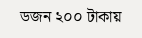ডজন ২০০ টাকায়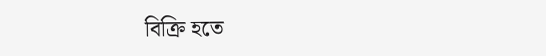বিক্রি হতে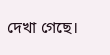দেখা গেছে।